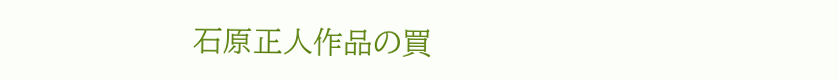石原正人作品の買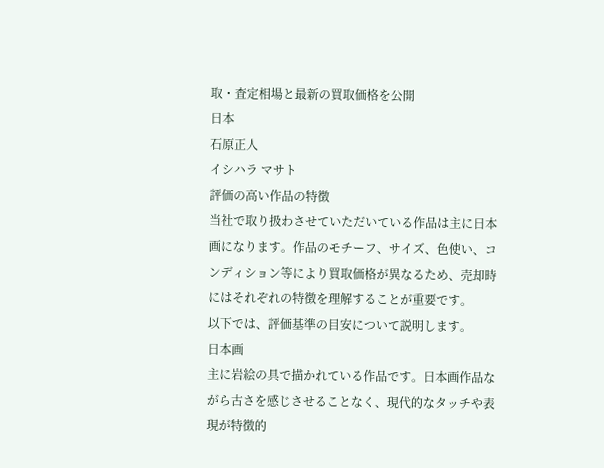取・査定相場と最新の買取価格を公開
日本
石原正人
イシハラ マサト
評価の高い作品の特徴
当社で取り扱わさせていただいている作品は主に日本画になります。作品のモチーフ、サイズ、色使い、コンディション等により買取価格が異なるため、売却時にはそれぞれの特徴を理解することが重要です。
以下では、評価基準の目安について説明します。
日本画
主に岩絵の具で描かれている作品です。日本画作品ながら古さを感じさせることなく、現代的なタッチや表現が特徴的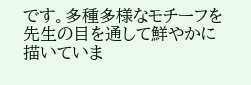です。多種多様なモチーフを先生の目を通して鮮やかに描いていま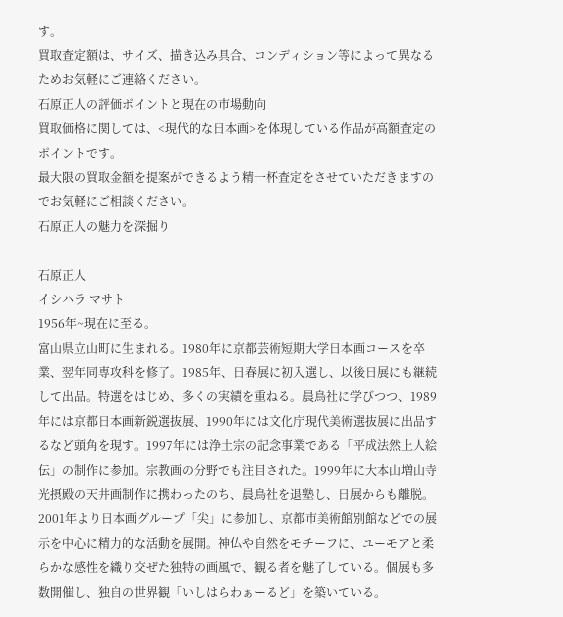す。
買取査定額は、サイズ、描き込み具合、コンディション等によって異なるためお気軽にご連絡ください。
石原正人の評価ポイントと現在の市場動向
買取価格に関しては、<現代的な日本画>を体現している作品が高額査定のポイントです。
最大限の買取金額を提案ができるよう精一杯査定をさせていただきますのでお気軽にご相談ください。
石原正人の魅力を深掘り

石原正人
イシハラ マサト
1956年~現在に至る。
富山県立山町に生まれる。1980年に京都芸術短期大学日本画コースを卒業、翌年同専攻科を修了。1985年、日春展に初入選し、以後日展にも継続して出品。特選をはじめ、多くの実績を重ねる。晨鳥社に学びつつ、1989年には京都日本画新鋭選抜展、1990年には文化庁現代美術選抜展に出品するなど頭角を現す。1997年には浄土宗の記念事業である「平成法然上人絵伝」の制作に参加。宗教画の分野でも注目された。1999年に大本山増山寺光摂殿の天井画制作に携わったのち、晨鳥社を退塾し、日展からも離脱。2001年より日本画グループ「尖」に参加し、京都市美術館別館などでの展示を中心に精力的な活動を展開。神仏や自然をモチーフに、ユーモアと柔らかな感性を織り交ぜた独特の画風で、観る者を魅了している。個展も多数開催し、独自の世界観「いしはらわぁーるど」を築いている。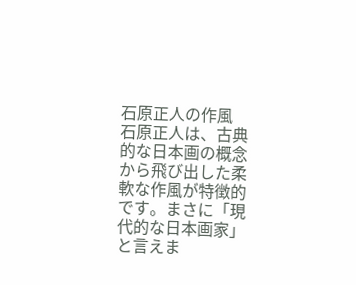石原正人の作風
石原正人は、古典的な日本画の概念から飛び出した柔軟な作風が特徴的です。まさに「現代的な日本画家」と言えま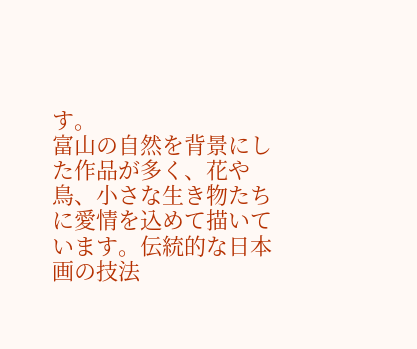す。
富山の自然を背景にした作品が多く、花や鳥、小さな生き物たちに愛情を込めて描いています。伝統的な日本画の技法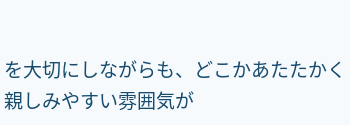を大切にしながらも、どこかあたたかく親しみやすい雰囲気が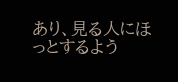あり、見る人にほっとするよう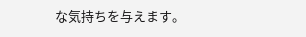な気持ちを与えます。